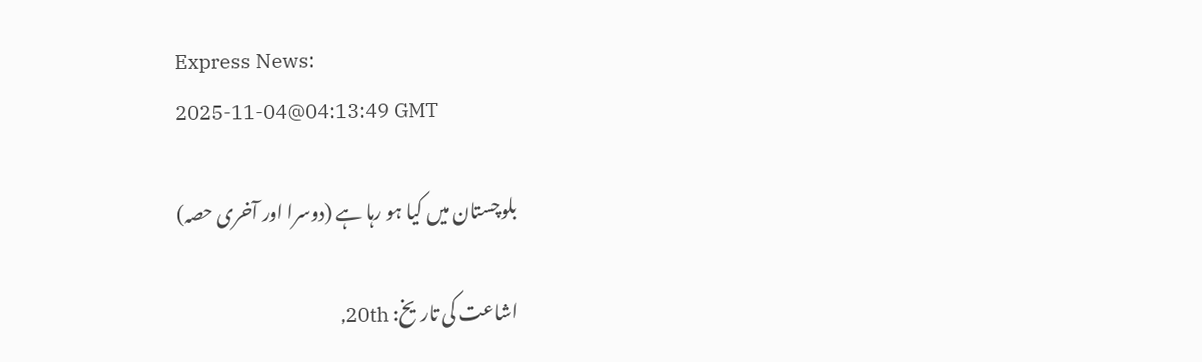Express News:
2025-11-04@04:13:49 GMT

بلوچستان میں کیا ہو رہا ہے (دوسرا اور آخری حصہ)

اشاعت کی تاریخ: 20th,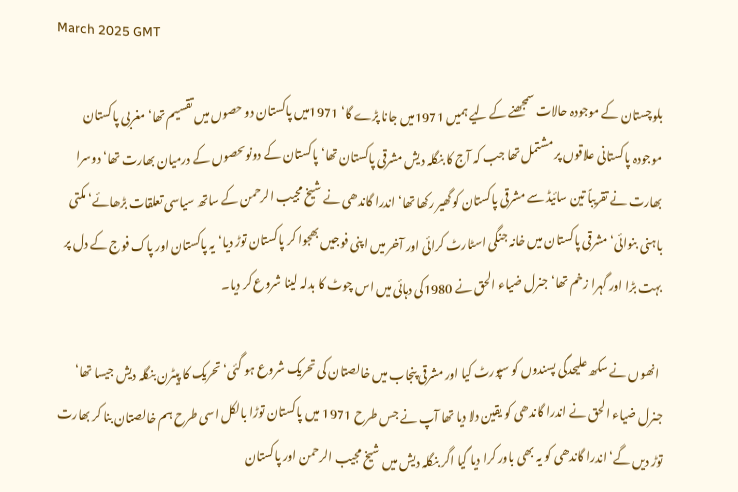March 2025 GMT

بلوچستان کے موجودہ حالات سمجھنے کے لیے ہمیں 1971میں جانا پڑے گا‘ 1971میں پاکستان دو حصوں میں تقسیم تھا‘ مغربی پاکستان موجودہ پاکستانی علاقوں پر مشتمل تھا جب کہ آج کا بنگلہ دیش مشرقی پاکستان تھا‘ پاکستان کے دونوںحصوں کے درمیان بھارت تھا‘ دوسرا بھارت نے تقریباً تین سائیڈ سے مشرقی پاکستان کو گھیر رکھا تھا‘ اندرا گاندھی نے شیخ مجیب الرحمن کے ساتھ سیاسی تعلقات بڑھائے‘ مکتی باہنی بنوائی‘ مشرقی پاکستان میں خانہ جنگی اسٹارٹ کرائی اور آخر میں اپنی فوجیں بھجوا کر پاکستان توڑ دیا‘یہ پاکستان اور پاک فوج کے دل پر بہت بڑا اور گہرا زخم تھا‘ جنرل ضیاء الحق نے 1980کی دہائی میں اس چوٹ کا بدلہ لینا شروع کر دیا۔

 انھوں نے سکھ علیحدگی پسندوں کو سپورٹ کیا اور مشرقی پنجاب میں خالصتان کی تحریک شروع ہو گئی‘ تحریک کا پیٹرن بنگلہ دیش جیسا تھا‘ جنرل ضیاء الحق نے اندرا گاندھی کو یقین دلا دیا تھا آپ نے جس طرح 1971 میں پاکستان توڑا بالکل اسی طرح ہم خالصتان بنا کر بھارت توڑ دیں گے‘ اندرا گاندھی کو یہ بھی باور کرا دیا گیا اگر بنگلہ دیش میں شیخ مجیب الرحمن اور پاکستان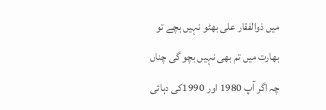میں ذوالفقار علی بھٹو نہیں بچے تو بھارت میں تم بھی نہیں بچو گی چناں چہ اگر آپ 1980 اور 1990کی دہائی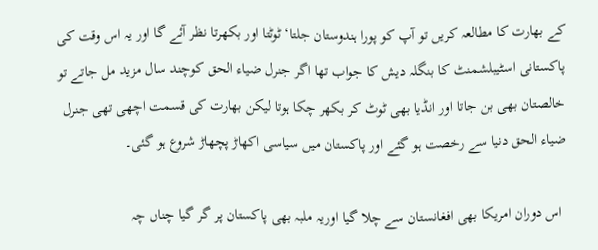کے بھارت کا مطالعہ کریں تو آپ کو پورا ہندوستان جلتا‘ ٹوٹتا اور بکھرتا نظر آئے گا اور یہ اس وقت کی پاکستانی اسٹیبلشمنٹ کا بنگلہ دیش کا جواب تھا اگر جنرل ضیاء الحق کوچند سال مزید مل جاتے تو خالصتان بھی بن جاتا اور انڈیا بھی ٹوٹ کر بکھر چکا ہوتا لیکن بھارت کی قسمت اچھی تھی جنرل ضیاء الحق دنیا سے رخصت ہو گئے اور پاکستان میں سیاسی اکھاڑ پچھاڑ شروع ہو گئی۔

 اس دوران امریکا بھی افغانستان سے چلا گیا اوریہ ملبہ بھی پاکستان پر گر گیا چناں چہ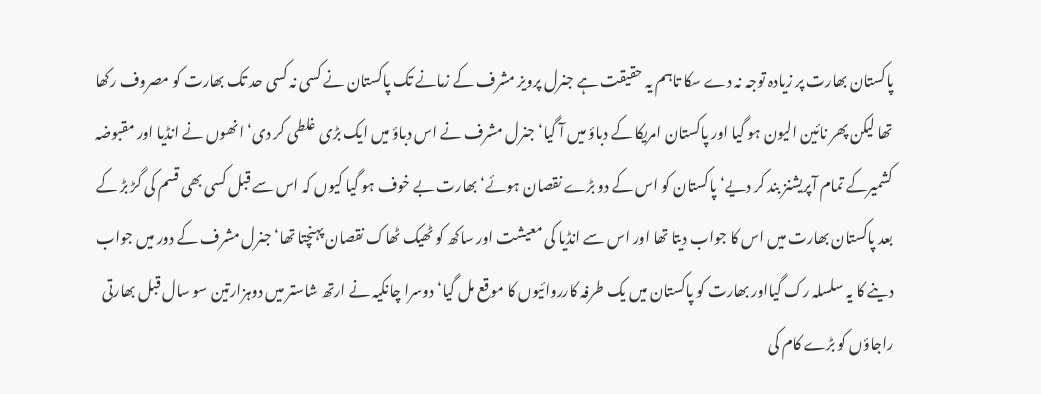پاکستان بھارت پر زیادہ توجہ نہ دے سکا تاہم یہ حقیقت ہے جنرل پرویز مشرف کے زمانے تک پاکستان نے کسی نہ کسی حد تک بھارت کو مصروف رکھا تھا لیکن پھر نائین الیون ہو گیا اور پاکستان امریکا کے دباؤ میں آ گیا‘ جنرل مشرف نے اس دباؤ میں ایک بڑی غلطی کر دی‘ انھوں نے انڈیا اور مقبوضہ کشمیرکے تمام آپریشنز بند کر دیے‘ پاکستان کو اس کے دو بڑے نقصان ہوئے‘ بھارت بے خوف ہو گیا کیوں کہ اس سے قبل کسی بھی قسم کی گڑ بڑ کے بعد پاکستان بھارت میں اس کا جواب دیتا تھا اور اس سے انڈیا کی معیشت اور ساکھ کو ٹھیک ٹھاک نقصان پہنچتا تھا‘ جنرل مشرف کے دور میں جواب دینے کا یہ سلسلہ رک گیااور بھارت کو پاکستان میں یک طرفہ کارروائیوں کا موقع مل گیا‘ دوسرا چانکیہ نے ارتھ شاستر میں دوہزارتین سو سال قبل بھارتی راجاؤں کو بڑے کام کی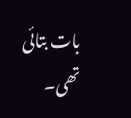بات بتائی تھی۔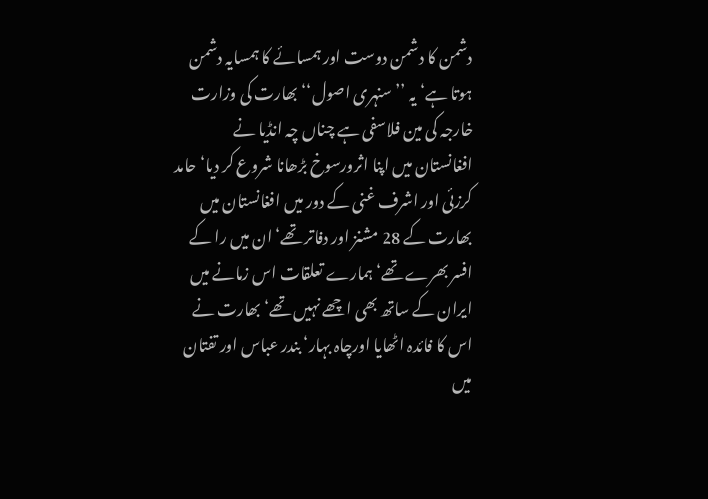دشمن کا دشمن دوست اور ہمسائے کا ہمسایہ دشمن ہوتا ہے‘ یہ ’’سنہری اصول‘‘ بھارت کی وزارت خارجہ کی مین فلاسفی ہے چناں چہ انڈیا نے افغانستان میں اپنا اثرورسوخ بڑھانا شروع کر دیا‘ حامد کرزئی اور اشرف غنی کے دور میں افغانستان میں بھارت کے 28 مشنز اور دفاتر تھے‘ ان میں را کے افسر بھرے تھے‘ ہمارے تعلقات اس زمانے میں ایران کے ساتھ بھی اچھے نہیں تھے‘ بھارت نے اس کا فائدہ اٹھایا اورچاہ بہار‘ بندر عباس اور تفتان میں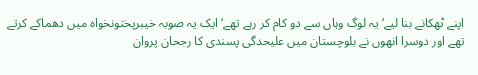اپنے ٹھکانے بنا لیے‘ یہ لوگ وہاں سے دو کام کر رہے تھے‘ ایک یہ صوبہ خیبرپختونخواہ میں دھماکے کرتے تھے اور دوسرا انھوں نے بلوچستان میں علیحدگی پسندی کا رجحان پروان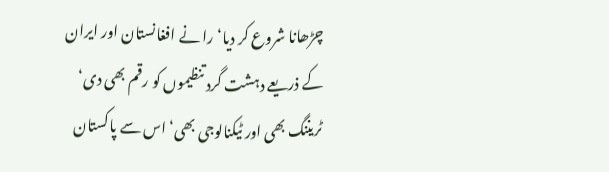چڑھانا شروع کر دیا‘ را نے افغانستان اور ایران کے ذریعے دہشت گرد تنظیموں کو رقم بھی دی‘ ٹریننگ بھی اور ٹیکنالوجی بھی‘ اس سے پاکستان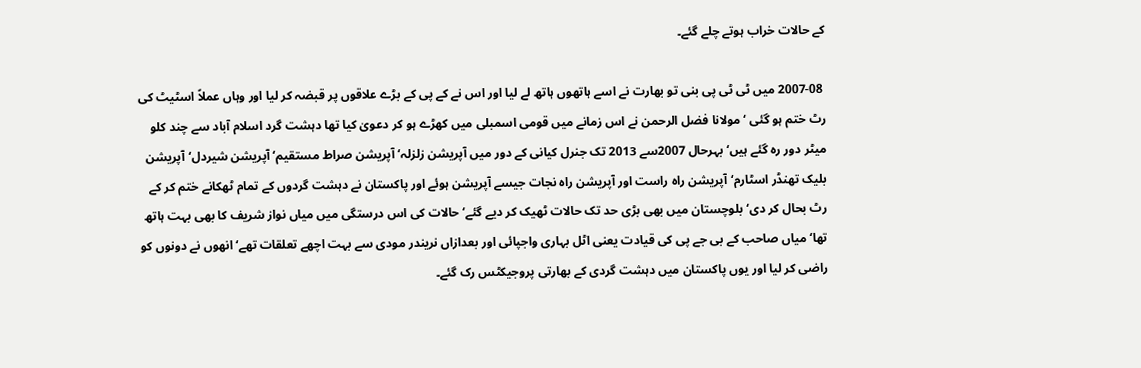کے حالات خراب ہوتے چلے گئے۔

 2007-08 میں ٹی ٹی پی بنی تو بھارت نے اسے ہاتھوں ہاتھ لے لیا اور اس نے کے پی کے بڑے علاقوں پر قبضہ کر لیا اور وہاں عملاً اسٹیٹ کی رٹ ختم ہو گئی ‘ مولانا فضل الرحمن نے اس زمانے میں قومی اسمبلی میں کھڑے ہو کر دعویٰ کیا تھا دہشت گرد اسلام آباد سے چند کلو میٹر دور رہ گئے ہیں‘ بہرحال 2007سے 2013 تک جنرل کیانی کے دور میں آپریشن زلزلہ‘ آپریشن صراط مستقیم‘ آپریشن شیردل‘آپریشن بلیک تھنڈر اسٹارم‘آپریشن راہ راست اور آپریشن راہ نجات جیسے آپریشن ہوئے اور پاکستان نے دہشت گردوں کے تمام ٹھکانے ختم کر کے رٹ بحال کر دی‘ بلوچستان میں بھی بڑی حد تک حالات ٹھیک کر دیے گئے‘ حالات کی اس درستگی میں میاں نواز شریف کا بھی بہت ہاتھ تھا‘ میاں صاحب کے بی جے پی کی قیادت یعنی اٹل بہاری واجپائی اور بعدازاں نریندر مودی سے بہت اچھے تعلقات تھے‘ انھوں نے دونوں کو راضی کر لیا اور یوں پاکستان میں دہشت گردی کے بھارتی پروجیکٹس رک گئے۔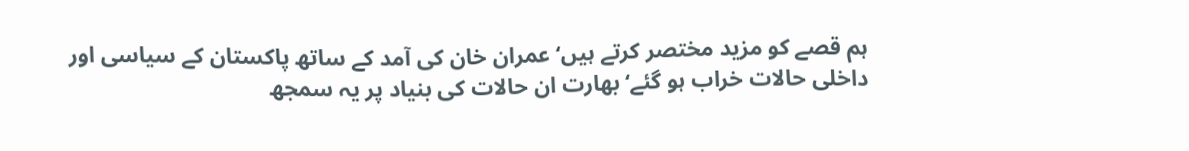ہم قصے کو مزید مختصر کرتے ہیں‘ عمران خان کی آمد کے ساتھ پاکستان کے سیاسی اور داخلی حالات خراب ہو گئے‘ بھارت ان حالات کی بنیاد پر یہ سمجھ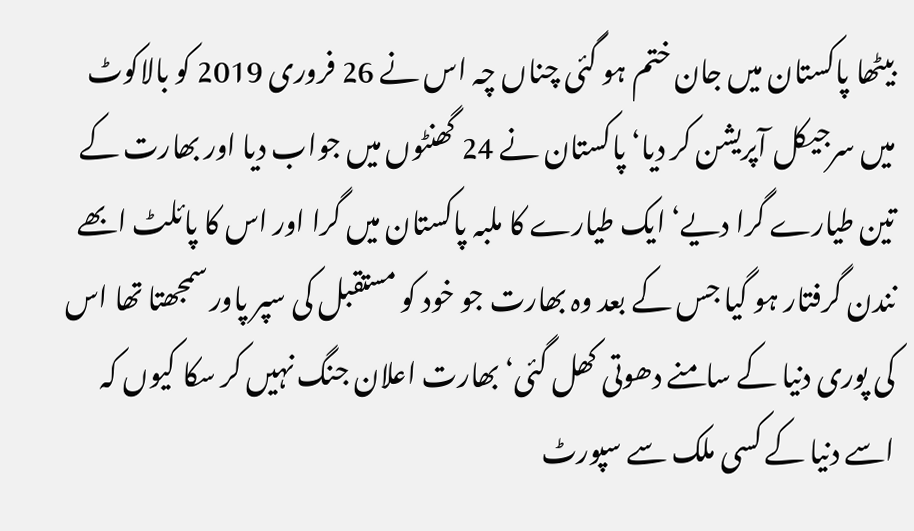بیٹھا پاکستان میں جان ختم ہو گئی چناں چہ اس نے 26 فروری 2019 کو بالاکوٹ میں سرجیکل آپریشن کر دیا‘ پاکستان نے 24 گھنٹوں میں جواب دیا اور بھارت کے تین طیارے گرا دیے‘ ایک طیارے کا ملبہ پاکستان میں گرا اور اس کا پائلٹ ابھے نندن گرفتار ہو گیا جس کے بعد وہ بھارت جو خود کو مستقبل کی سپر پاور سمجھتا تھا اس کی پوری دنیا کے سامنے دھوتی کھل گئی‘ بھارت اعلان جنگ نہیں کر سکا کیوں کہ اسے دنیا کے کسی ملک سے سپورٹ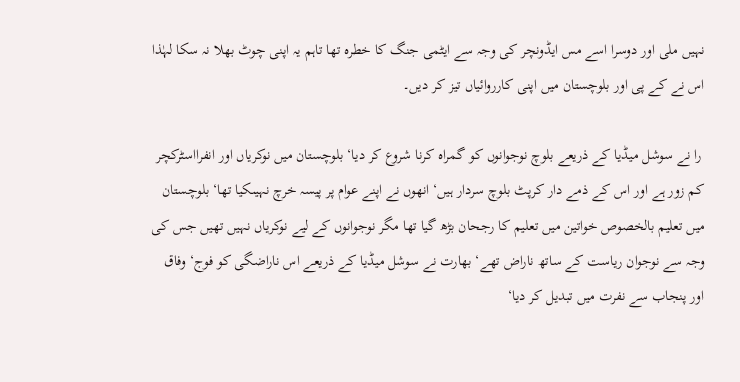نہیں ملی اور دوسرا اسے مس ایڈونچر کی وجہ سے ایٹمی جنگ کا خطرہ تھا تاہم یہ اپنی چوٹ بھلا نہ سکا لہٰذا اس نے کے پی اور بلوچستان میں اپنی کارروائیاں تیز کر دیں۔

 را نے سوشل میڈیا کے ذریعے بلوچ نوجوانوں کو گمراہ کرنا شروع کر دیا‘ بلوچستان میں نوکریاں اور انفرااسٹرکچر کم زور ہے اور اس کے ذمے دار کرپٹ بلوچ سردار ہیں‘ انھوں نے اپنے عوام پر پیسہ خرچ نہیںکیا تھا‘ بلوچستان میں تعلیم بالخصوص خواتین میں تعلیم کا رجحان بڑھ گیا تھا مگر نوجوانوں کے لیے نوکریاں نہیں تھیں جس کی وجہ سے نوجوان ریاست کے ساتھ ناراض تھے‘ بھارت نے سوشل میڈیا کے ذریعے اس ناراضگی کو فوج‘ وفاق اور پنجاب سے نفرت میں تبدیل کر دیا‘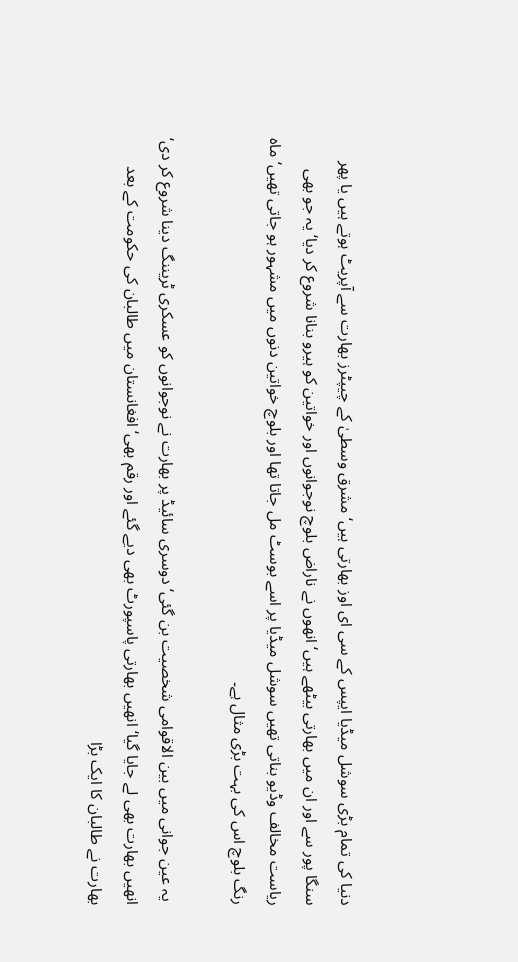دنیا کی تمام بڑی سوشل میڈیا ایپس کے سی ای اوز بھارتی ہیں‘ مشرق وسطیٰ کے چیپٹرز بھارت سے آپریٹ ہوتے ہیں یا پھر سنگا پور سے اور ان میں بھارتی بیٹھے ہیں‘ انھوں نے ناراض بلوچ نوجوانوں اور خواتین کو ہیرو بنانا شروع کر دیا‘یہ جو بھی ریاست مخالف وڈیو بناتی تھیں سوشل میڈیا پر اسے بوسٹ مل جاتا تھا اور بلوچ خواتین دنوں میں مشہور ہو جاتی تھیں‘ ماہ رنگ بلوچ اس کی بہت بڑی مثال ہے۔

 یہ عین جوانی میں بین الاقوامی شخصیت بن گئی‘ دوسری سائیڈ پر بھارت نے نوجوانوں کو عسکری ٹریننگ دینا شروع کر دی‘ انھیں بھارت بھی لے جایا گیا‘ انھیں بھارتی پاسپورٹ بھی دیے گئے اور رقم بھی‘ افغانستان میں طالبان کی حکومت کے بعد بھارت نے طالبان کا ایک بڑا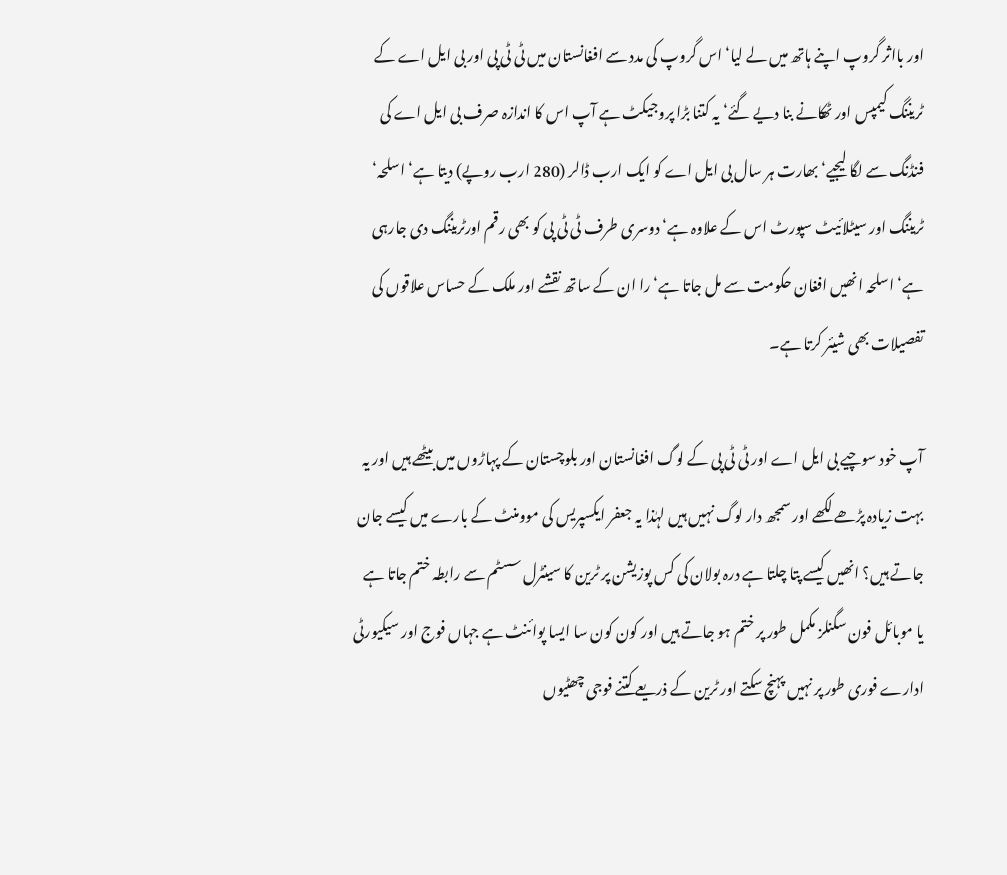اور بااثر گروپ اپنے ہاتھ میں لے لیا‘ اس گروپ کی مدد سے افغانستان میں ٹی ٹی پی اور بی ایل اے کے ٹریننگ کیمپس اور ٹھکانے بنا دیے گئے‘ یہ کتنا بڑا پروجیکٹ ہے آپ اس کا اندازہ صرف بی ایل اے کی فنڈنگ سے لگا لیجیے‘ بھارت ہر سال بی ایل اے کو ایک ارب ڈالر (280 ارب روپے) دیتا ہے‘ اسلحہ‘ ٹریننگ اور سیٹلائیٹ سپورٹ اس کے علاوہ ہے‘ دوسری طرف ٹی ٹی پی کو بھی رقم اورٹریننگ دی جارہی ہے‘ اسلحہ انھیں افغان حکومت سے مل جاتا ہے‘ را ان کے ساتھ نقشے اور ملک کے حساس علاقوں کی تفصیلات بھی شیئر کرتا ہے۔

آپ خود سوچیے بی ایل اے اور ٹی ٹی پی کے لوگ افغانستان اور بلوچستان کے پہاڑوں میں بیٹھے ہیں اور یہ بہت زیادہ پڑھے لکھے اور سمجھ دار لوگ نہیں ہیں لہٰذا یہ جعفر ایکسپریس کی موومنٹ کے بارے میں کیسے جان جاتے ہیں؟ انھیں کیسے پتا چلتا ہے درہ بولان کی کس پوزیشن پر ٹرین کا سینٹرل سسٹم سے رابطہ ختم جاتا ہے یا موبائل فون سگنلز مکمل طور پر ختم ہو جاتے ہیں اور کون کون سا ایسا پوائنٹ ہے جہاں فوج اور سیکیورٹی ادارے فوری طور پر نہیں پہنچ سکتے اور ٹرین کے ذریعے کتنے فوجی چھٹیوں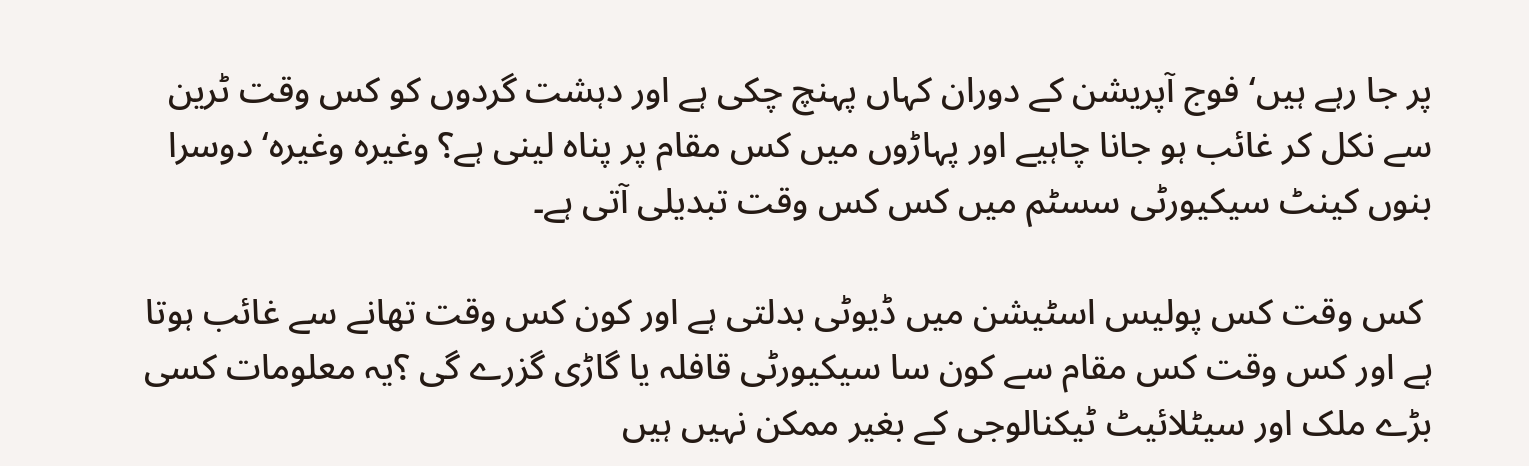پر جا رہے ہیں‘ فوج آپریشن کے دوران کہاں پہنچ چکی ہے اور دہشت گردوں کو کس وقت ٹرین سے نکل کر غائب ہو جانا چاہیے اور پہاڑوں میں کس مقام پر پناہ لینی ہے؟ وغیرہ وغیرہ‘ دوسرا بنوں کینٹ سیکیورٹی سسٹم میں کس کس وقت تبدیلی آتی ہے۔

 کس وقت کس پولیس اسٹیشن میں ڈیوٹی بدلتی ہے اور کون کس وقت تھانے سے غائب ہوتا ہے اور کس وقت کس مقام سے کون سا سیکیورٹی قافلہ یا گاڑی گزرے گی ؟یہ معلومات کسی بڑے ملک اور سیٹلائیٹ ٹیکنالوجی کے بغیر ممکن نہیں ہیں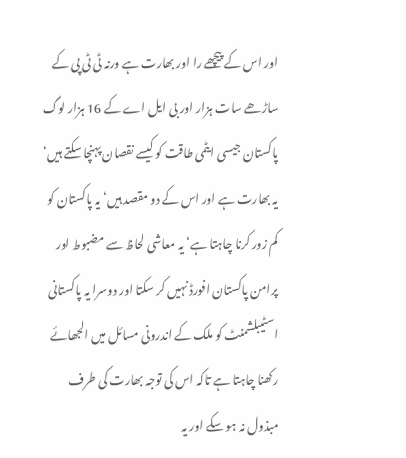اور اس کے پیچھے را اور بھارت ہے ورنہ ٹی ٹی پی کے ساڑھے سات ہزار اور بی ایل اے کے 16 ہزار لوگ پاکستان جیسی ایٹمی طاقت کو کیسے نقصان پہنچا سکتے ہیں‘ یہ بھارت ہے اور اس کے دو مقصد ہیں‘ یہ پاکستان کو کم زور کرنا چاہتا ہے‘ یہ معاشی لحاظ سے مضبوط اور پرامن پاکستان افورڈ نہیں کر سکتا اور دوسرا یہ پاکستانی اسٹیبلشمنٹ کو ملک کے اندرونی مسائل میں الجھائے رکھنا چاہتا ہے تاکہ اس کی توجہ بھارت کی طرف مبذول نہ ہو سکے اور یہ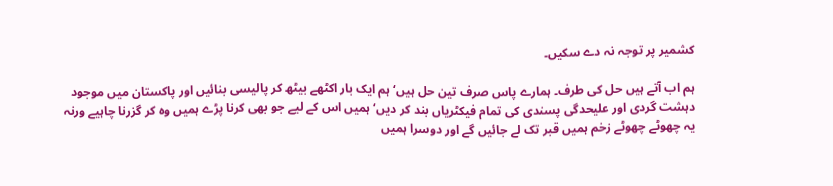کشمیر پر توجہ نہ دے سکیں۔

ہم اب آتے ہیں حل کی طرف۔ ہمارے پاس صرف تین حل ہیں‘ ہم ایک بار اکٹھے بیٹھ کر پالیسی بنائیں اور پاکستان میں موجود دہشت گردی اور علیحدگی پسندی کی تمام فیکٹریاں بند کر دیں‘ ہمیں اس کے لیے جو بھی کرنا پڑے ہمیں وہ کر گزرنا چاہیے ورنہ یہ چھوٹے چھوٹے زخم ہمیں قبر تک لے جائیں گے اور دوسرا ہمیں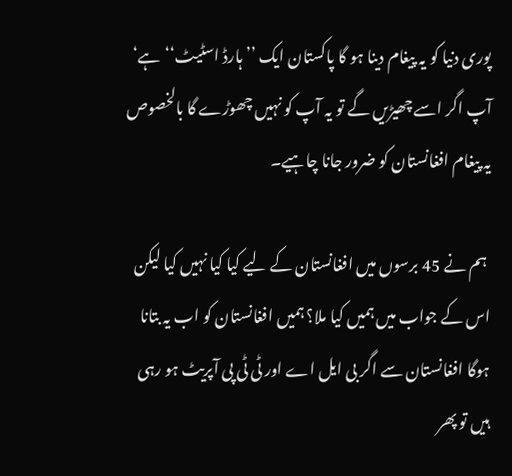پوری دنیا کو یہ پیغام دینا ہو گا پاکستان ایک ’’ہارڈ اسٹیٹ‘‘ہے‘ آپ اگر اسے چھیڑیں گے تو یہ آپ کو نہیں چھوڑے گا بالخصوص یہ پیغام افغانستان کو ضرور جانا چاہیے۔

 ہم نے 45 برسوں میں افغانستان کے لیے کیا کیا نہیں کیا لیکن اس کے جواب میں ہمیں کیا ملا؟ ہمیں افغانستان کو اب یہ بتانا ہوگا افغانستان سے اگر بی ایل اے اور ٹی ٹی پی آپریٹ ہو رہی ہیں تو پھر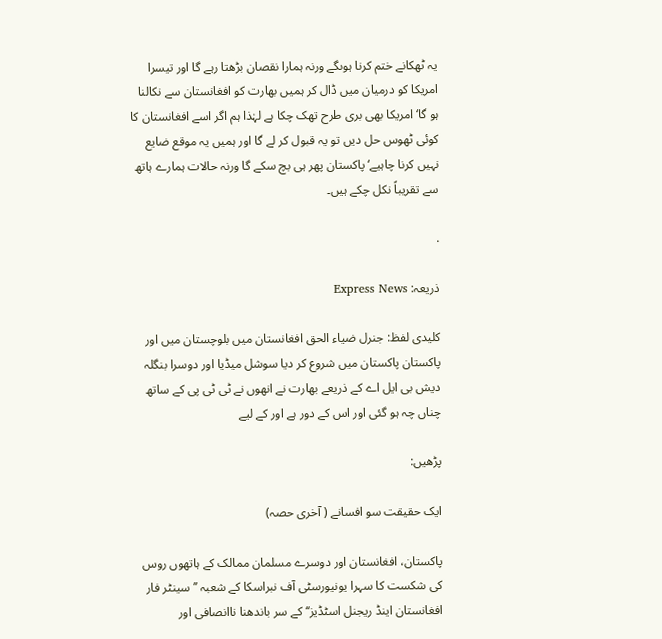یہ ٹھکانے ختم کرنا ہوںگے ورنہ ہمارا نقصان بڑھتا رہے گا اور تیسرا امریکا کو درمیان میں ڈال کر ہمیں بھارت کو افغانستان سے نکالنا ہو گا‘ امریکا بھی بری طرح تھک چکا ہے لہٰذا ہم اگر اسے افغانستان کا کوئی ٹھوس حل دیں تو یہ قبول کر لے گا اور ہمیں یہ موقع ضایع نہیں کرنا چاہیے‘ پاکستان پھر ہی بچ سکے گا ورنہ حالات ہمارے ہاتھ سے تقریباً نکل چکے ہیں۔

.

ذریعہ: Express News

کلیدی لفظ: جنرل ضیاء الحق افغانستان میں بلوچستان میں اور پاکستان پاکستان میں شروع کر دیا سوشل میڈیا اور دوسرا بنگلہ دیش بی ایل اے کے ذریعے بھارت نے انھوں نے ٹی ٹی پی کے ساتھ چناں چہ ہو گئی اور اس کے دور ہے اور کے لیے

پڑھیں:

ایک حقیقت سو افسانے ( آخری حصہ)

پاکستان، افغانستان اور دوسرے مسلمان ممالک کے ہاتھوں روس کی شکست کا سہرا یونیورسٹی آف نبراسکا کے شعبہ ’’سینٹر فار افغانستان اینڈ ریجنل اسٹڈیز‘‘ کے سر باندھنا ناانصافی اور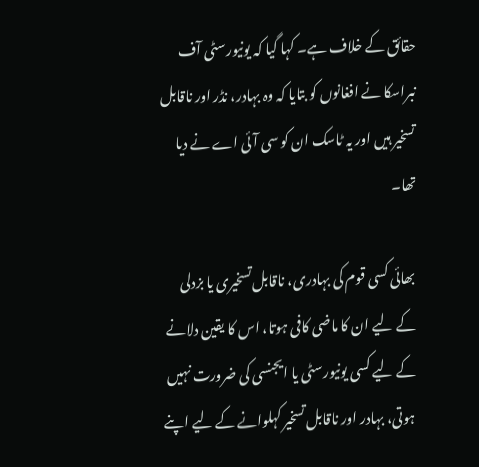حقائق کے خلاف ہے۔ کہا گیا کہ یونیورسٹی آف نبراسکا نے افغانوں کو بتایا کہ وہ بہادر، نڈر اور ناقابل تسخیر ہیں اور یہ ٹاسک ان کو سی آئی اے نے دیا تھا۔

بھائی کسی قوم کی بہادری، ناقابل تسخیری یا بزدلی کے لیے ان کا ماضی کافی ہوتا، اس کا یقین دلانے کے لیے کسی یونیورسٹی یا ایجنسی کی ضرورت نہیں ہوتی، بہادر اور ناقابل تسخیر کہلوانے کے لیے اپنے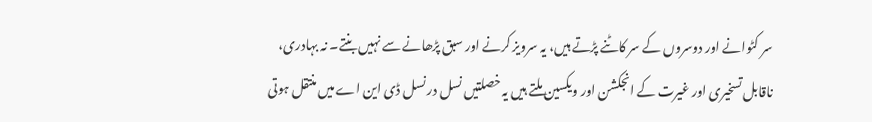سر کٹوانے اور دوسروں کے سر کاٹنے پڑتے ہیں، یہ سرویز کرنے اور سبق پڑھانے سے نہیں بنتے۔ نہ بہادری، ناقابل تسخیری اور غیرت کے انجکشن اور ویکسین ملتے ہیں یہ خصلتیں نسل در نسل ڈی این اے میں منتقل ہوتی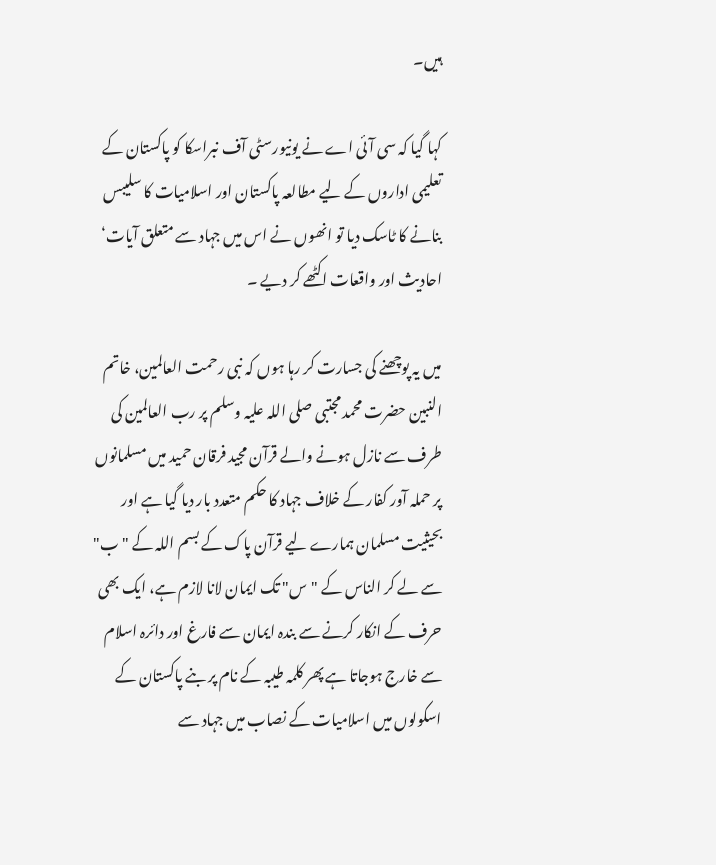ہیں۔

کہا گیا کہ سی آئی اے نے یونیورسٹی آف نبراسکا کو پاکستان کے تعلیمی اداروں کے لیے مطالعہ پاکستان اور اسلامیات کا سلیبس بنانے کا ٹاسک دیا تو انھوں نے اس میں جہاد سے متعلق آیات‘ احادیث اور واقعات اکٹھے کر دیے ۔

میں یہ پوچھنے کی جسارت کر رہا ہوں کہ نبی رحمت العالمین، خاتم النبین حضرت محمد مجتبی صلی اللہ علیہ وسلم پر رب العالمین کی طرف سے نازل ہونے والے قرآن مجید فرقان حمید میں مسلمانوں پر حملہ آور کفار کے خلاف جہاد کا حکم متعدد بار دیا گیا ہے اور بحیثیت مسلمان ہمارے لیے قرآن پاک کے بسم اللہ کے "ب" سے لے کر الناس کے "س" تک ایمان لانا لازم ہے، ایک بھی حرف کے انکار کرنے سے بندہ ایمان سے فارغ اور دائرہ اسلام سے خارج ہوجاتا ہے پھر کلمہ طیبہ کے نام پر بنے پاکستان کے اسکولوں میں اسلامیات کے نصاب میں جہاد سے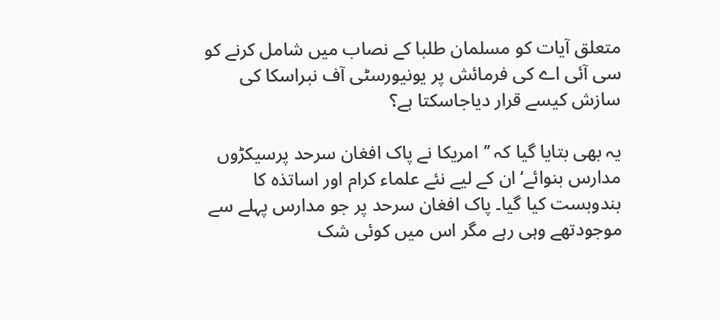متعلق آیات کو مسلمان طلبا کے نصاب میں شامل کرنے کو سی آئی اے کی فرمائش پر یونیورسٹی آف نبراسکا کی سازش کیسے قرار دیاجاسکتا ہے؟

یہ بھی بتایا گیا کہ ’’امریکا نے پاک افغان سرحد پرسیکڑوں مدارس بنوائے‘ ان کے لیے نئے علماء کرام اور اساتذہ کا بندوبست کیا گیا۔ پاک افغان سرحد پر جو مدارس پہلے سے موجودتھے وہی رہے مگر اس میں کوئی شک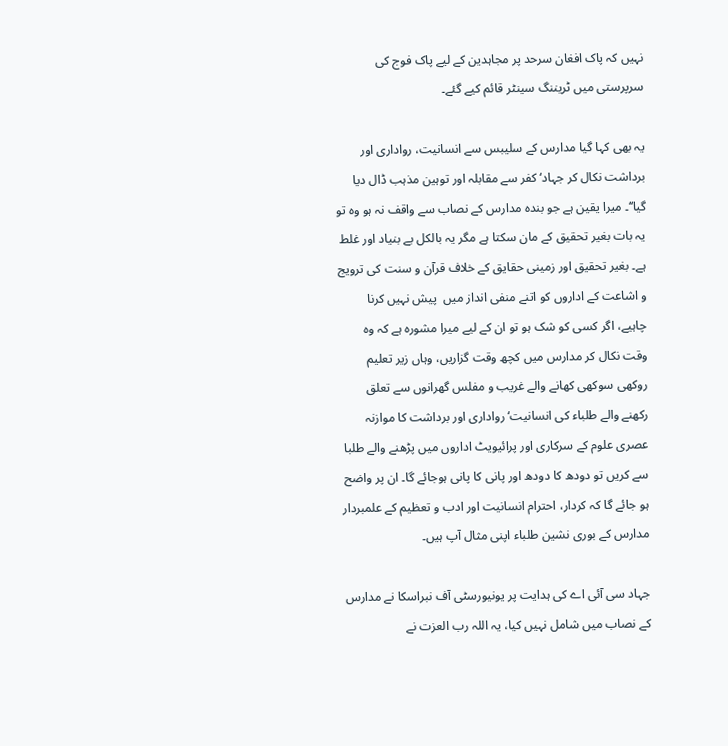نہیں کہ پاک افغان سرحد پر مجاہدین کے لیے پاک فوج کی سرپرستی میں ٹریننگ سینٹر قائم کیے گئے۔

یہ بھی کہا گیا مدارس کے سلیبس سے انسانیت، رواداری اور برداشت نکال کر جہاد‘ کفر سے مقابلہ اور توہین مذہب ڈال دیا گیا‘‘۔ میرا یقین ہے جو بندہ مدارس کے نصاب سے واقف نہ ہو وہ تو یہ بات بغیر تحقیق کے مان سکتا ہے مگر یہ بالکل بے بنیاد اور غلط ہے۔ بغیر تحقیق اور زمینی حقایق کے خلاف قرآن و سنت کی ترویج و اشاعت کے اداروں کو اتنے منفی انداز میں  پیش نہیں کرنا چاہیے، اگر کسی کو شک ہو تو ان کے لیے میرا مشورہ ہے کہ وہ وقت نکال کر مدارس میں کچھ وقت گزاریں، وہاں زیر تعلیم روکھی سوکھی کھانے والے غریب و مفلس گھرانوں سے تعلق رکھنے والے طلباء کی انسانیت‘ رواداری اور برداشت کا موازنہ عصری علوم کے سرکاری اور پرائیویٹ اداروں میں پڑھنے والے طلبا سے کریں تو دودھ کا دودھ اور پانی کا پانی ہوجائے گا۔ ان پر واضح ہو جائے گا کہ کردار، احترام انسانیت اور ادب و تعظیم کے علمبردار مدارس کے بوری نشین طلباء اپنی مثال آپ ہیں۔

جہاد سی آئی اے کی ہدایت پر یونیورسٹی آف نبراسکا نے مدارس کے نصاب میں شامل نہیں کیا، یہ اللہ رب العزت نے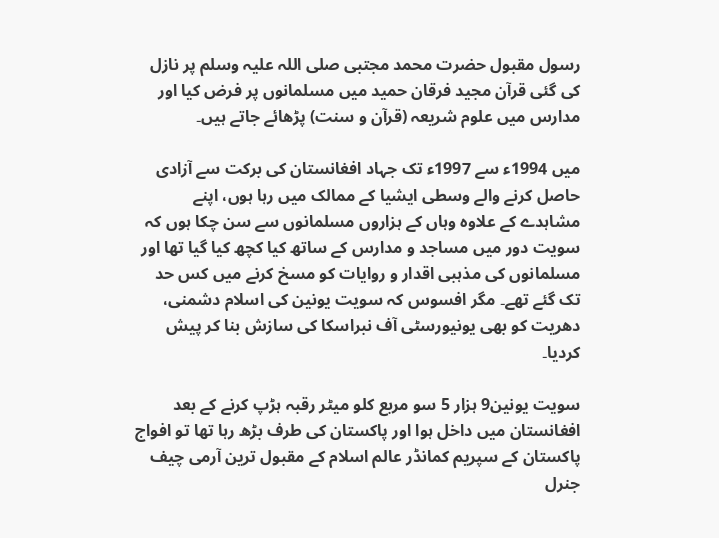رسول مقبول حضرت محمد مجتبی صلی اللہ علیہ وسلم پر نازل کی گئی قرآن مجید فرقان حمید میں مسلمانوں پر فرض کیا اور مدارس میں علوم شریعہ (قرآن و سنت) پڑھائے جاتے ہیں۔

میں 1994ء سے 1997ء تک جہاد افغانستان کی برکت سے آزادی حاصل کرنے والے وسطی ایشیا کے ممالک میں رہا ہوں، اپنے مشاہدے کے علاوہ وہاں کے ہزاروں مسلمانوں سے سن چکا ہوں کہ سویت دور میں مساجد و مدارس کے ساتھ کیا کچھ کیا گیا تھا اور مسلمانوں کی مذہبی اقدار و روایات کو مسخ کرنے میں کس حد تک گئے تھے۔ مگر افسوس کہ سویت یونین کی اسلام دشمنی، دھریت کو بھی یونیورسٹی آف نبراسکا کی سازش بنا کر پیش کردیا۔

سویت یونین9 ہزار 5 سو مربع کلو میٹر رقبہ ہڑپ کرنے کے بعد افغانستان میں داخل ہوا اور پاکستان کی طرف بڑھ رہا تھا تو افواج پاکستان کے سپریم کمانڈر عالم اسلام کے مقبول ترین آرمی چیف جنرل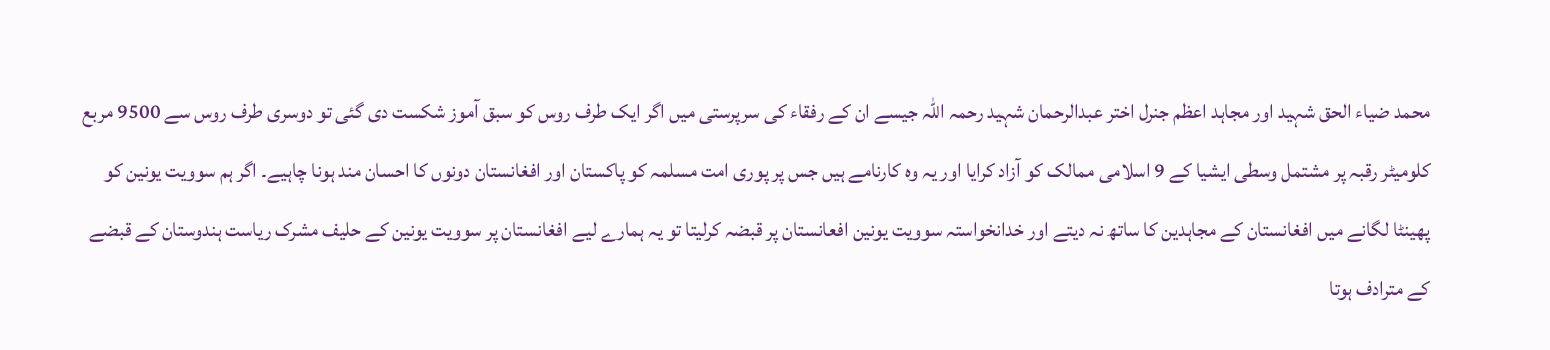محمد ضیاء الحق شہید اور مجاہد اعظم جنرل اختر عبدالرحمان شہید رحمہ اللہ جیسے ان کے رفقاء کی سرپرستی میں اگر ایک طرف روس کو سبق آموز شکست دی گئی تو دوسری طرف روس سے 9500 مربع کلومیٹر رقبہ پر مشتمل وسطی ایشیا کے 9 اسلامی ممالک کو آزاد کرایا اور یہ وہ کارنامے ہیں جس پر پوری امت مسلمہ کو پاکستان اور افغانستان دونوں کا احسان مند ہونا چاہیے۔ اگر ہم سوویت یونین کو پھینٹا لگانے میں افغانستان کے مجاہدین کا ساتھ نہ دیتے اور خدانخواستہ سوویت یونین افعانستان پر قبضہ کرلیتا تو یہ ہمارے لیے افغانستان پر سوویت یونین کے حلیف مشرک ریاست ہندوستان کے قبضے کے مترادف ہوتا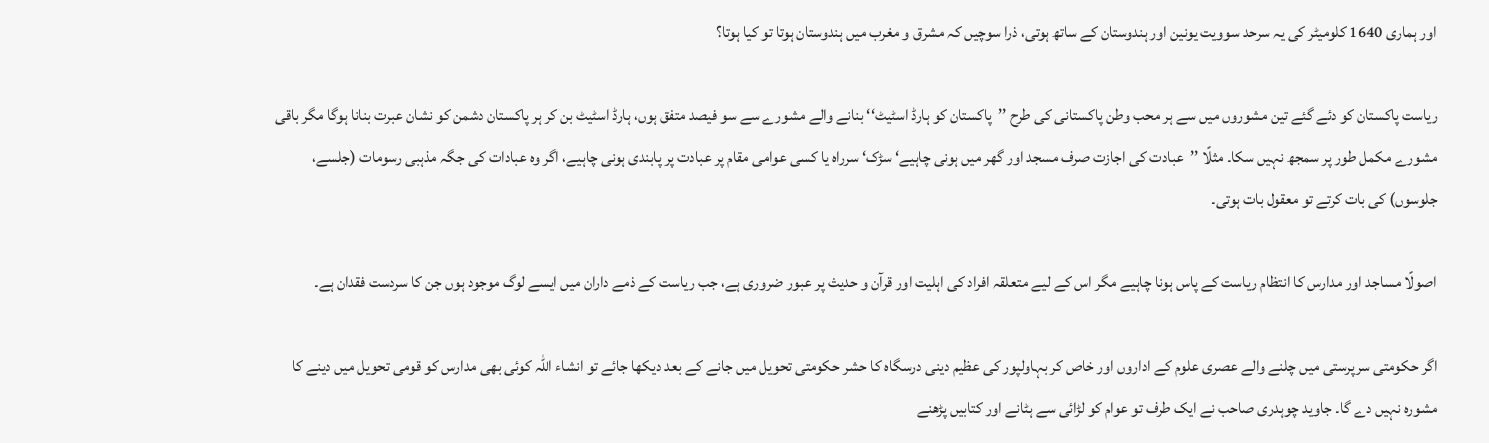اور ہماری 1640 کلومیٹر کی یہ سرحد سوویت یونین اور ہندوستان کے ساتھ ہوتی، ذرا سوچیں کہ مشرق و مغرب میں ہندوستان ہوتا تو کیا ہوتا؟

ریاست پاکستان کو دئے گئے تین مشوروں میں سے ہر محب وطن پاکستانی کی طرح ’’پاکستان کو ہارڈ اسٹیٹ‘‘ بنانے والے مشورے سے سو فیصد متفق ہوں، ہارڈ اسٹیٹ بن کر ہر پاکستان دشمن کو نشان عبرت بنانا ہوگا مگر باقی مشورے مکمل طور پر سمجھ نہیں سکا۔ مثلًا ’’عبادت کی اجازت صرف مسجد اور گھر میں ہونی چاہیے‘ سڑک‘ سرراہ یا کسی عوامی مقام پر عبادت پر پابندی ہونی چاہیے، اگر وہ عبادات کی جگہ مذہبی رسومات (جلسے، جلوسوں) کی بات کرتے تو معقول بات ہوتی۔

اصولًا مساجد اور مدارس کا انتظام ریاست کے پاس ہونا چاہیے مگر اس کے لیے متعلقہ افراد کی اہلیت اور قرآن و حدیث پر عبور ضروری ہے، جب ریاست کے ذمے داران میں ایسے لوگ موجود ہوں جن کا سردست فقدان ہے۔

اگر حکومتی سرپرستی میں چلنے والے عصری علوم کے اداروں اور خاص کر بہاولپور کی عظیم دینی درسگاہ کا حشر حکومتی تحویل میں جانے کے بعد دیکھا جائے تو انشاء اللہ کوئی بھی مدارس کو قومی تحویل میں دینے کا مشورہ نہیں دے گا۔ جاوید چوہدری صاحب نے ایک طرف تو عوام کو لڑائی سے ہٹانے اور کتابیں پڑھنے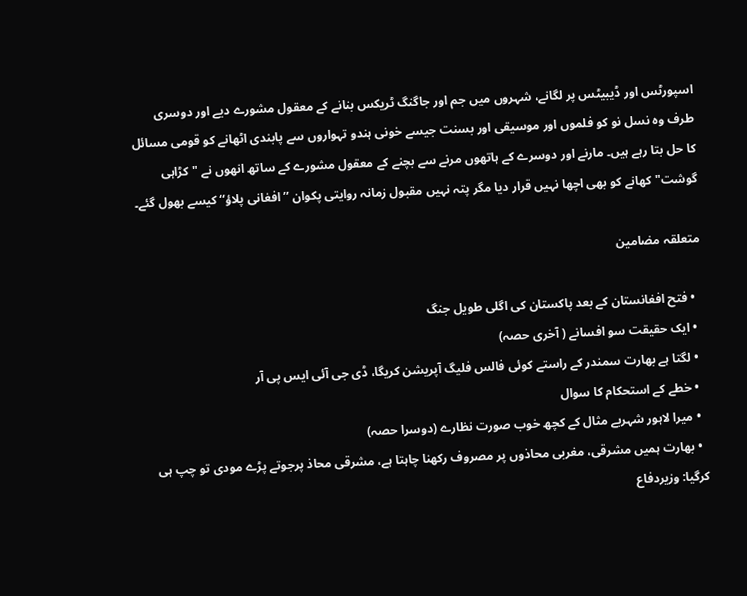اسپورٹس اور ڈیبیٹس پر لگانے، شہروں میں جم اور جاگنگ ٹریکس بنانے کے معقول مشورے دیے اور دوسری طرف وہ نسل نو کو فلموں اور موسیقی اور بسنت جیسے خونی ہندو تہواروں سے پابندی اٹھانے کو قومی مسائل کا حل بتا رہے ہیں۔ مارنے اور دوسرے کے ہاتھوں مرنے سے بچنے کے معقول مشورے کے ساتھ انھوں نے "کڑاہی گوشت" کھانے کو بھی اچھا نہیں قرار دیا مگر پتہ نہیں مقبول زمانہ روایتی پکوان ’’افغانی پلاؤ‘‘ کیسے بھول گئے۔

متعلقہ مضامین

  • فتح افغانستان کے بعد پاکستان کی اگلی طویل جنگ
  • ایک حقیقت سو افسانے ( آخری حصہ)
  • لگتا ہے بھارت سمندر کے راستے کوئی فالس فلیگ آپریشن کریگا، ڈی جی آئی ایس پی آر
  • خطے کے استحکام کا سوال
  • میرا لاہور شہربے مثال کے کچھ خوب صورت نظارے (دوسرا حصہ)
  • بھارت ہمیں مشرقی، مغربی محاذوں پر مصروف رکھنا چاہتا ہے، مشرقی محاذ پرجوتے پڑے مودی تو چپ ہی کرگیا: وزیردفاع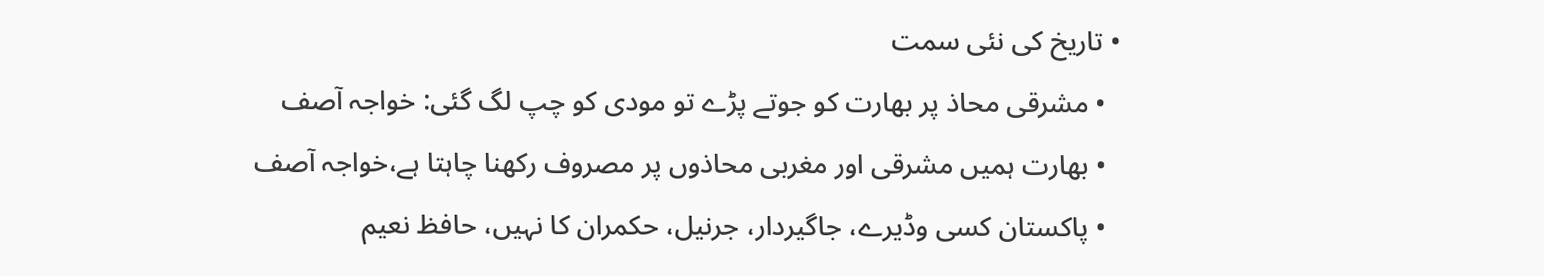• تاریخ کی نئی سمت
  • مشرقی محاذ پر بھارت کو جوتے پڑے تو مودی کو چپ لگ گئی: خواجہ آصف
  • بھارت ہمیں مشرقی اور مغربی محاذوں پر مصروف رکھنا چاہتا ہے،خواجہ آصف
  • پاکستان کسی وڈیرے، جاگیردار، جرنیل، حکمران کا نہیں، حافظ نعیم